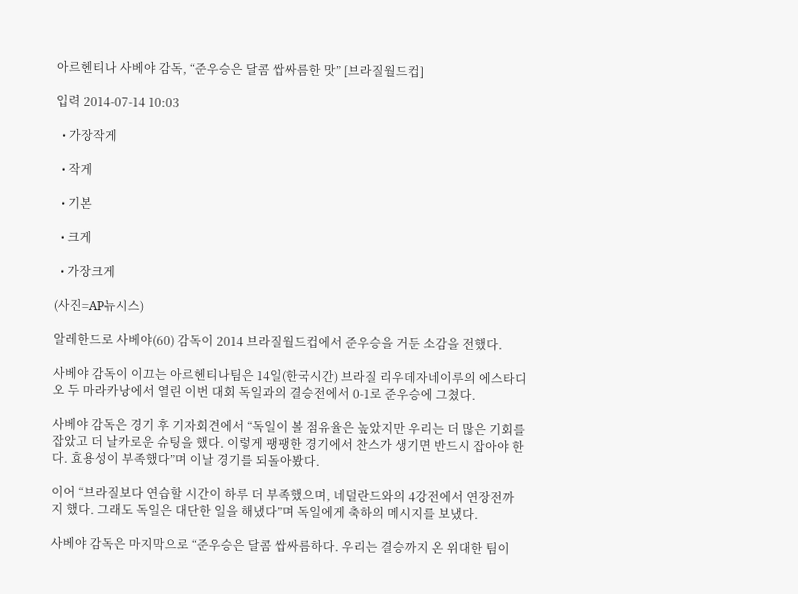아르헨티나 사베야 감독, “준우승은 달콤 쌉싸름한 맛” [브라질월드컵]

입력 2014-07-14 10:03

  • 가장작게

  • 작게

  • 기본

  • 크게

  • 가장크게

(사진=AP뉴시스)

알레한드로 사베야(60) 감독이 2014 브라질월드컵에서 준우승을 거둔 소감을 전했다.

사베야 감독이 이끄는 아르헨티나팀은 14일(한국시간) 브라질 리우데자네이루의 에스타디오 두 마라카낭에서 열린 이번 대회 독일과의 결승전에서 0-1로 준우승에 그쳤다.

사베야 감독은 경기 후 기자회견에서 “독일이 볼 점유율은 높았지만 우리는 더 많은 기회를 잡았고 더 날카로운 슈팅을 했다. 이렇게 팽팽한 경기에서 찬스가 생기면 반드시 잡아야 한다. 효용성이 부족했다”며 이날 경기를 되돌아봤다.

이어 “브라질보다 연습할 시간이 하루 더 부족했으며, 네덜란드와의 4강전에서 연장전까지 했다. 그래도 독일은 대단한 일을 해냈다”며 독일에게 축하의 메시지를 보냈다.

사베야 감독은 마지막으로 “준우승은 달콤 쌉싸름하다. 우리는 결승까지 온 위대한 팀이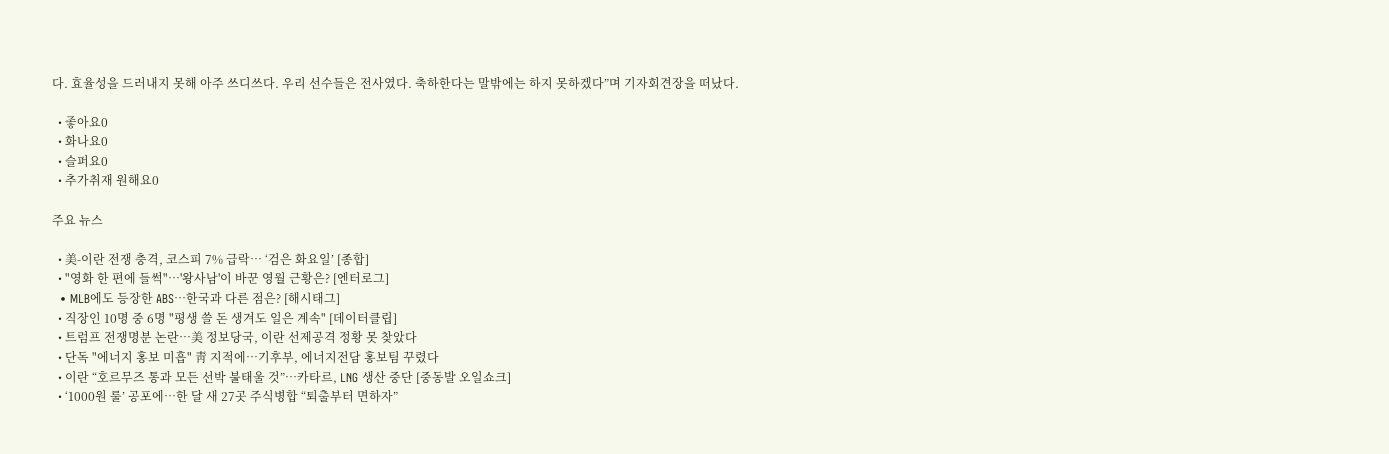다. 효율성을 드러내지 못해 아주 쓰디쓰다. 우리 선수들은 전사였다. 축하한다는 말밖에는 하지 못하겠다”며 기자회견장을 떠났다.

  • 좋아요0
  • 화나요0
  • 슬퍼요0
  • 추가취재 원해요0

주요 뉴스

  • 美-이란 전쟁 충격, 코스피 7% 급락… ‘검은 화요일’ [종합]
  • "영화 한 편에 들썩"⋯'왕사남'이 바꾼 영월 근황은? [엔터로그]
  • MLB에도 등장한 ABS⋯한국과 다른 점은? [해시태그]
  • 직장인 10명 중 6명 "평생 쓸 돈 생겨도 일은 계속" [데이터클립]
  • 트럼프 전쟁명분 논란…美 정보당국, 이란 선제공격 정황 못 찾았다
  • 단독 "에너지 홍보 미흡" 靑 지적에…기후부, 에너지전담 홍보팀 꾸렸다
  • 이란 “호르무즈 통과 모든 선박 불태울 것”…카타르, LNG 생산 중단 [중동발 오일쇼크]
  • ‘1000원 룰’ 공포에…한 달 새 27곳 주식병합 “퇴출부터 면하자”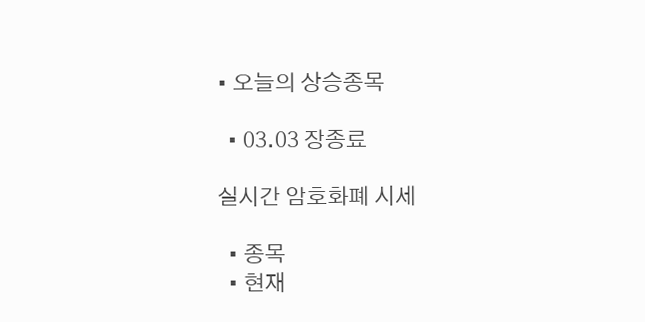• 오늘의 상승종목

  • 03.03 장종료

실시간 암호화폐 시세

  • 종목
  • 현재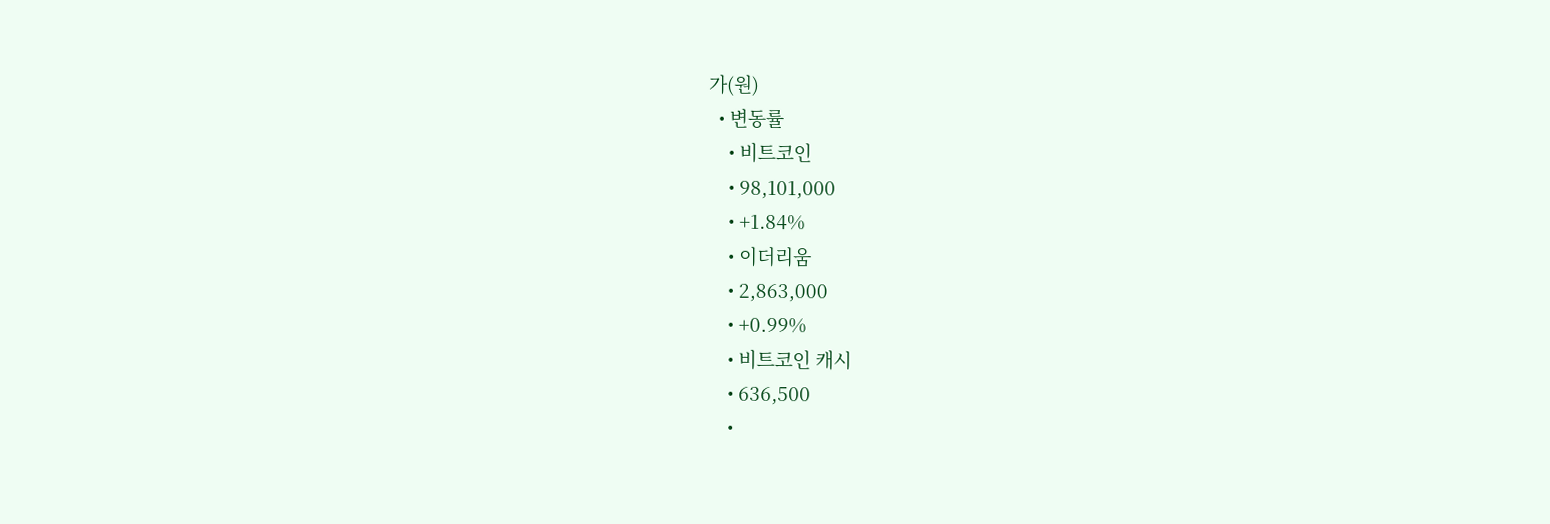가(원)
  • 변동률
    • 비트코인
    • 98,101,000
    • +1.84%
    • 이더리움
    • 2,863,000
    • +0.99%
    • 비트코인 캐시
    • 636,500
    •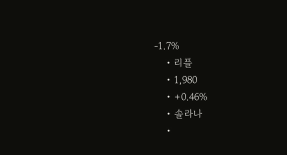-1.7%
    • 리플
    • 1,980
    • +0.46%
    • 솔라나
    •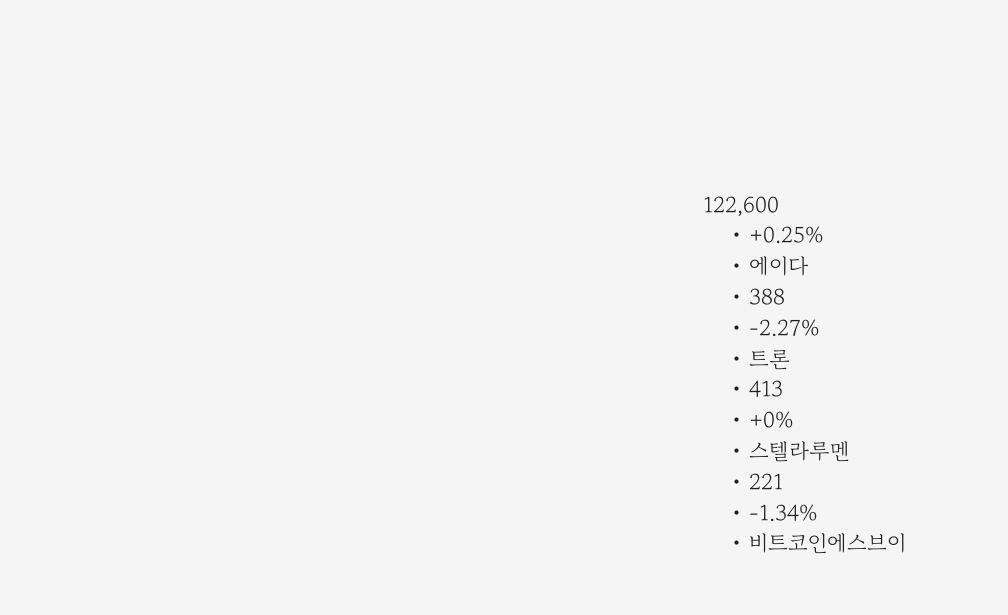122,600
    • +0.25%
    • 에이다
    • 388
    • -2.27%
    • 트론
    • 413
    • +0%
    • 스텔라루멘
    • 221
    • -1.34%
    • 비트코인에스브이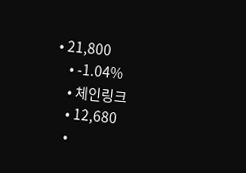• 21,800
    • -1.04%
    • 체인링크
    • 12,680
    •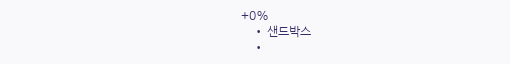+0%
    • 샌드박스
    •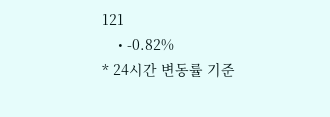121
    • -0.82%
* 24시간 변동률 기준